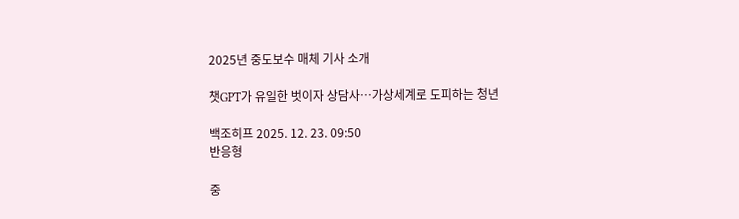2025년 중도보수 매체 기사 소개

챗GPT가 유일한 벗이자 상담사…가상세계로 도피하는 청년

백조히프 2025. 12. 23. 09:50
반응형

중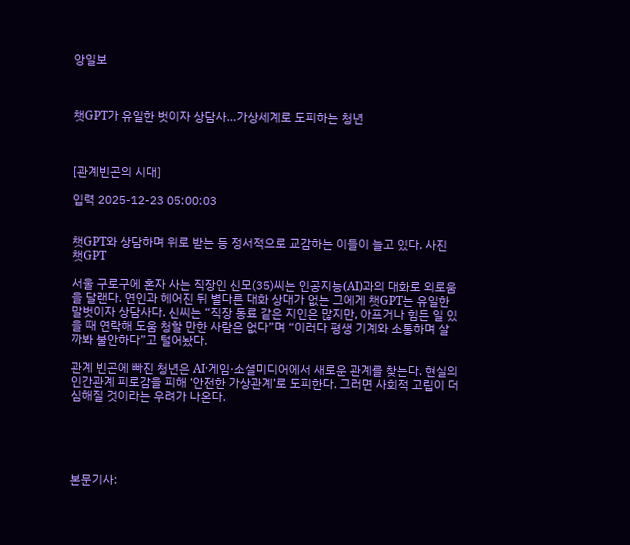앙일보



챗GPT가 유일한 벗이자 상담사…가상세계로 도피하는 청년



[관계빈곤의 시대]

입력 2025-12-23 05:00:03


챗GPT와 상담하며 위로 받는 등 정서적으로 교감하는 이들이 늘고 있다. 사진 챗GPT

서울 구로구에 혼자 사는 직장인 신모(35)씨는 인공지능(AI)과의 대화로 외로움을 달랜다. 연인과 헤어진 뒤 별다른 대화 상대가 없는 그에게 챗GPT는 유일한 말벗이자 상담사다. 신씨는 “직장 동료 같은 지인은 많지만, 아프거나 힘든 일 있을 때 연락해 도움 청할 만한 사람은 없다”며 “이러다 평생 기계와 소통하며 살까봐 불안하다”고 털어놨다.

관계 빈곤에 빠진 청년은 AI·게임·소셜미디어에서 새로운 관계를 찾는다. 현실의 인간관계 피로감을 피해 ‘안전한 가상관계’로 도피한다. 그러면 사회적 고립이 더 심해질 것이라는 우려가 나온다.





본문기사: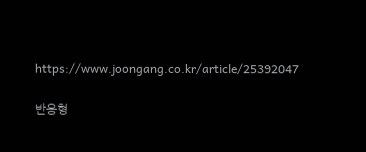https://www.joongang.co.kr/article/25392047

반응형